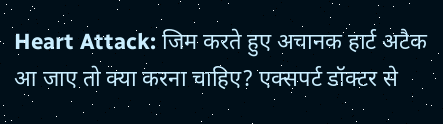Heart Attack: जिम करते हुए अचानक हार्ट अटैक आ जाए तो क्या करना चाहिए? एक्सपर्ट डॉक्टर से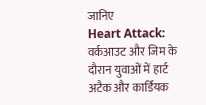जानिए
Heart Attack: वर्कआउट और जिम के दौरान युवाओं में हार्ट अटैक और कार्डियक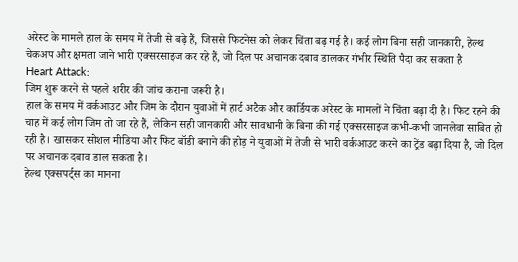अरेस्ट के मामले हाल के समय में तेजी से बढ़े हैं, जिससे फिटनेस को लेकर चिंता बढ़ गई है। कई लोग बिना सही जानकारी, हेल्थ चेकअप और क्षमता जाने भारी एक्सरसाइज कर रहे हैं, जो दिल पर अचानक दबाव डालकर गंभीर स्थिति पैदा कर सकता है
Heart Attack:
जिम शुरू करने से पहले शरीर की जांच कराना जरूरी है।
हाल के समय में वर्कआउट और जिम के दौरान युवाओं में हार्ट अटैक और कार्डियक अरेस्ट के मामलों ने चिंता बढ़ा दी है। फिट रहने की चाह में कई लोग जिम तो जा रहे हैं, लेकिन सही जानकारी और सावधानी के बिना की गई एक्सरसाइज कभी-कभी जानलेवा साबित हो रही है। खासकर सोशल मीडिया और फिट बॉडी बनाने की होड़ ने युवाओं में तेजी से भारी वर्कआउट करने का ट्रेंड बढ़ा दिया है, जो दिल पर अचानक दबाव डाल सकता है।
हेल्थ एक्सपर्ट्स का मानना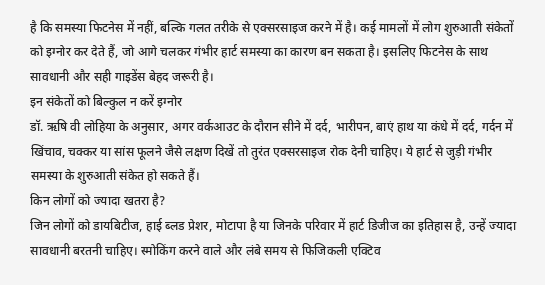है कि समस्या फिटनेस में नहीं, बल्कि गलत तरीके से एक्सरसाइज करने में है। कई मामलों में लोग शुरुआती संकेतों को इग्नोर कर देते हैं, जो आगे चलकर गंभीर हार्ट समस्या का कारण बन सकता है। इसलिए फिटनेस के साथ सावधानी और सही गाइडेंस बेहद जरूरी है।
इन संकेतों को बिल्कुल न करें इग्नोर
डॉ. ऋषि वी लोहिया के अनुसार, अगर वर्कआउट के दौरान सीने में दर्द, भारीपन, बाएं हाथ या कंधे में दर्द, गर्दन में खिंचाव, चक्कर या सांस फूलने जैसे लक्षण दिखें तो तुरंत एक्सरसाइज रोक देनी चाहिए। ये हार्ट से जुड़ी गंभीर समस्या के शुरुआती संकेत हो सकते हैं।
किन लोगों को ज्यादा खतरा है?
जिन लोगों को डायबिटीज, हाई ब्लड प्रेशर, मोटापा है या जिनके परिवार में हार्ट डिजीज का इतिहास है, उन्हें ज्यादा सावधानी बरतनी चाहिए। स्मोकिंग करने वाले और लंबे समय से फिजिकली एक्टिव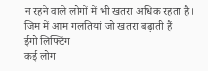न रहने वाले लोगों में भी खतरा अधिक रहता है।
जिम में आम गलतियां जो खतरा बढ़ाती हैं
ईगो लिफ्टिंग
कई लोग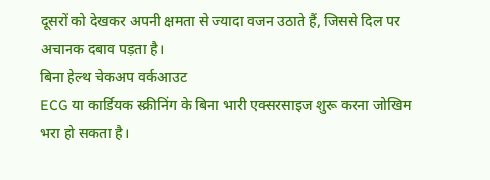दूसरों को देखकर अपनी क्षमता से ज्यादा वजन उठाते हैं, जिससे दिल पर अचानक दबाव पड़ता है।
बिना हेल्थ चेकअप वर्कआउट
ECG या कार्डियक स्क्रीनिंग के बिना भारी एक्सरसाइज शुरू करना जोखिम भरा हो सकता है।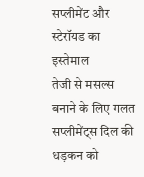सप्लीमेंट और स्टेरॉयड का इस्तेमाल
तेजी से मसल्स बनाने के लिए गलत सप्लीमेंट्स दिल की धड़कन को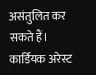असंतुलित कर सकते हैं।
कार्डियक अरेस्ट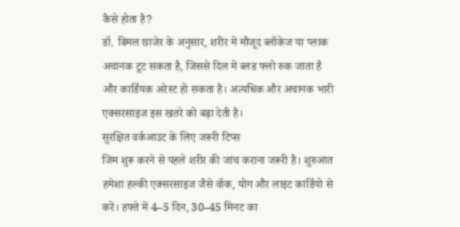कैसे होता है?
डॉ. बिमल छाजेर के अनुसार, शरीर में मौजूद ब्लॉकेज या प्लाक अचानक टूट सकता है, जिससे दिल में ब्लड फ्लो रुक जाता है और कार्डियक अरेस्ट हो सकता है। अत्यधिक और अचानक भारी एक्सरसाइज इस खतरे को बढ़ा देती है।
सुरक्षित वर्कआउट के लिए जरूरी टिप्स
जिम शुरू करने से पहले शरीर की जांच कराना जरूरी है। शुरुआत हमेशा हल्की एक्सरसाइज जैसे वॉक, योग और लाइट कार्डियो से करें। हफ्ते में 4–5 दिन, 30–45 मिनट का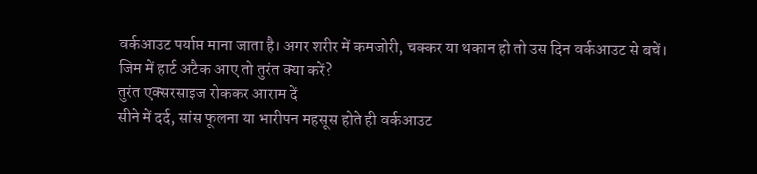वर्कआउट पर्याप्त माना जाता है। अगर शरीर में कमजोरी, चक्कर या थकान हो तो उस दिन वर्कआउट से बचें।
जिम में हार्ट अटैक आए तो तुरंत क्या करें?
तुरंत एक्सरसाइज रोककर आराम दें
सीने में दर्द, सांस फूलना या भारीपन महसूस होते ही वर्कआउट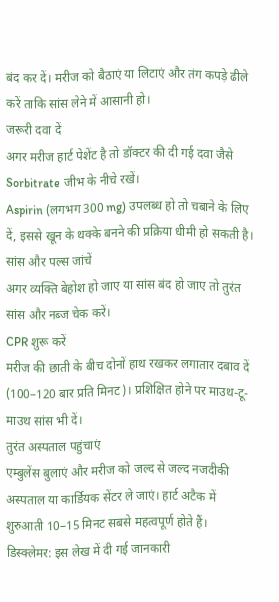बंद कर दें। मरीज को बैठाएं या लिटाएं और तंग कपड़े ढीले करें ताकि सांस लेने में आसानी हो।
जरूरी दवा दें
अगर मरीज हार्ट पेशेंट है तो डॉक्टर की दी गई दवा जैसे Sorbitrate जीभ के नीचे रखें।
Aspirin (लगभग 300 mg) उपलब्ध हो तो चबाने के लिए दें, इससे खून के थक्के बनने की प्रक्रिया धीमी हो सकती है।
सांस और पल्स जांचें
अगर व्यक्ति बेहोश हो जाए या सांस बंद हो जाए तो तुरंत सांस और नब्ज चेक करें।
CPR शुरू करें
मरीज की छाती के बीच दोनों हाथ रखकर लगातार दबाव दें (100–120 बार प्रति मिनट)। प्रशिक्षित होने पर माउथ-टू-माउथ सांस भी दें।
तुरंत अस्पताल पहुंचाएं
एम्बुलेंस बुलाएं और मरीज को जल्द से जल्द नजदीकी अस्पताल या कार्डियक सेंटर ले जाएं। हार्ट अटैक में शुरुआती 10–15 मिनट सबसे महत्वपूर्ण होते हैं।
डिस्क्लेमर: इस लेख में दी गई जानकारी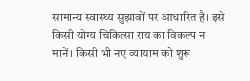सामान्य स्वास्थ्य सुझावों पर आधारित है। इसे किसी योग्य चिकित्सा राय का विकल्प न मानें। किसी भी नए व्यायाम को शुरू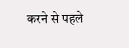करने से पहले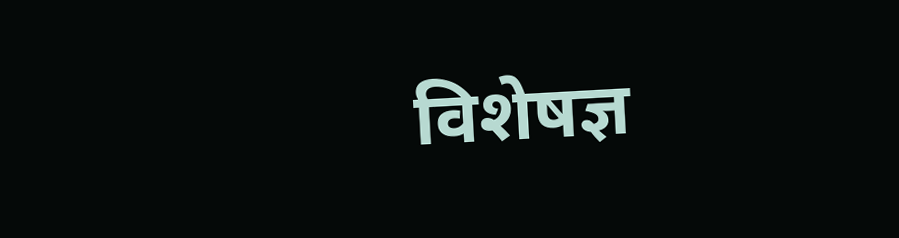विशेषज्ञ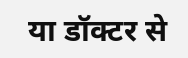या डॉक्टर से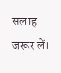सलाह जरूर लें।